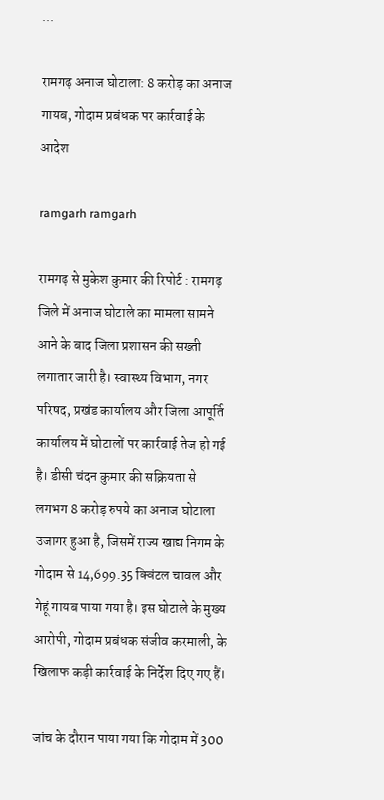...

रामगढ़ अनाज घोटाला: 8 करोड़ का अनाज गायब, गोदाम प्रबंधक पर कार्रवाई के आदेश

ramgarh ramgarh

रामगढ़ से मुकेश कुमार की रिपोर्ट : रामगढ़ जिले में अनाज घोटाले का मामला सामने आने के बाद जिला प्रशासन की सख्ती लगातार जारी है। स्वास्थ्य विभाग, नगर परिषद, प्रखंड कार्यालय और जिला आपूर्ति कार्यालय में घोटालों पर कार्रवाई तेज हो गई है। डीसी चंदन कुमार की सक्रियता से लगभग 8 करोड़ रुपये का अनाज घोटाला उजागर हुआ है, जिसमें राज्य खाद्य निगम के गोदाम से 14,699.35 क्विंटल चावल और गेहूं गायब पाया गया है। इस घोटाले के मुख्य आरोपी, गोदाम प्रबंधक संजीव करमाली, के खिलाफ कड़ी कार्रवाई के निर्देश दिए गए हैं।

जांच के दौरान पाया गया कि गोदाम में 300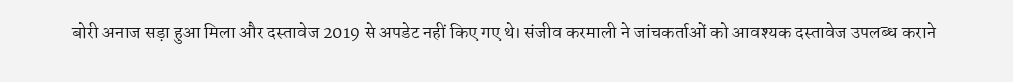बोरी अनाज सड़ा हुआ मिला और दस्तावेज 2019 से अपडेट नहीं किए गए थे। संजीव करमाली ने जांचकर्ताओं को आवश्यक दस्तावेज उपलब्ध कराने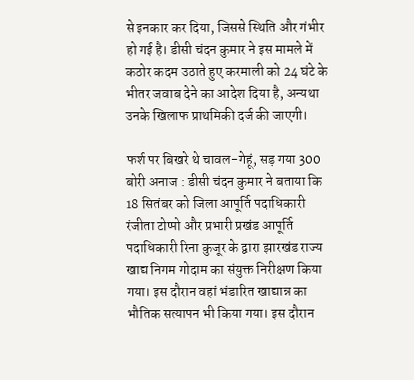से इनकार कर दिया, जिससे स्थिति और गंभीर हो गई है। डीसी चंदन कुमार ने इस मामले में कठोर कदम उठाते हुए करमाली को 24 घंटे के भीतर जवाब देने का आदेश दिया है, अन्यथा उनके खिलाफ प्राथमिकी दर्ज की जाएगी।

फर्श पर बिखरे थे चावल-गेहूं, सड़ गया 300 बोरी अनाज : डीसी चंदन कुमार ने बताया कि 18 सितंबर को जिला आपूर्ति पदाधिकारी रंजीता टोप्पो और प्रभारी प्रखंड आपूर्ति पदाधिकारी रिना कुजूर के द्वारा झारखंड राज्य खाद्य निगम गोदाम का संयुक्त निरीक्षण किया गया। इस दौरान वहां भंडारित खाद्यान्न का भौतिक सत्यापन भी किया गया। इस दौरान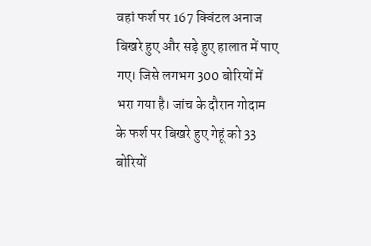वहां फर्श पर 167 क्विंटल अनाज बिखरे हुए और सड़े हुए हालात में पाए गए। जिसे लगभग 300 बोरियों में भरा गया है। जांच के दौरान गोदाम के फर्श पर बिखरे हुए गेहूं को 33 बोरियों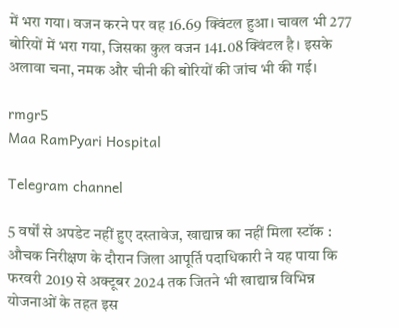में भरा गया। वजन करने पर वह 16.69 क्विंटल हुआ। चावल भी 277 बोरियों में भरा गया, जिसका कुल वजन 141.08 क्विंटल है। इसके अलावा चना, नमक और चीनी की बोरियों की जांच भी की गई।

rmgr5
Maa RamPyari Hospital

Telegram channel

5 वर्षों से अपडेट नहीं हुए दस्तावेज, खाद्यान्न का नहीं मिला स्टॉक : औचक निरीक्षण के दौरान जिला आपूर्ति पदाधिकारी ने यह पाया कि फरवरी 2019 से अक्टूबर 2024 तक जितने भी खाद्यान्न विभिन्न योजनाओं के तहत इस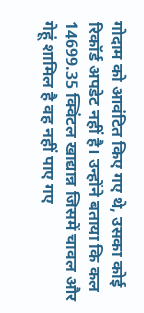गोदाम को आवंटित किए गए थे, उसका कोई रिकॉर्ड अपडेट नहीं है। उन्होंने बताया कि कल 14699.35 क्विंटल खाद्यान्न जिसमें चावल और गेहूं शामिल है वह नहीं पाए गए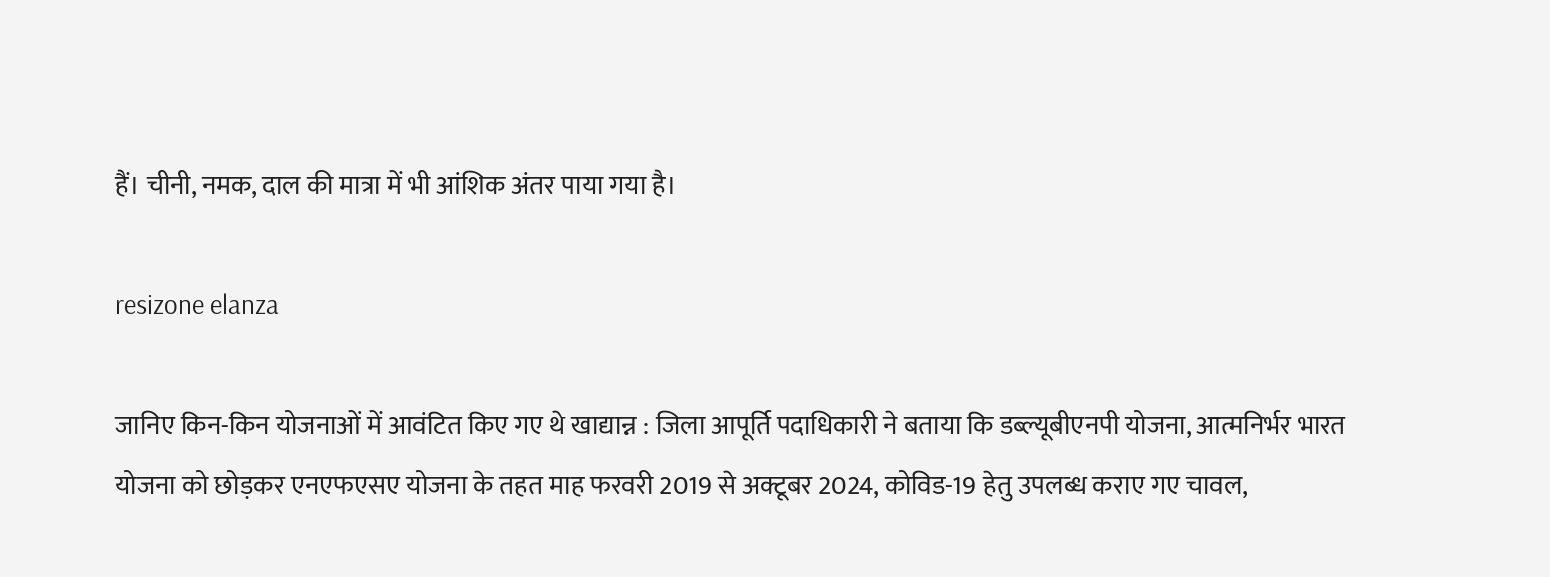हैं। चीनी, नमक, दाल की मात्रा में भी आंशिक अंतर पाया गया है।

resizone elanza

जानिए किन-किन योजनाओं में आवंटित किए गए थे खाद्यान्न : जिला आपूर्ति पदाधिकारी ने बताया कि डब्ल्यूबीएनपी योजना, आत्मनिर्भर भारत योजना को छोड़कर एनएफएसए योजना के तहत माह फरवरी 2019 से अक्टूबर 2024, कोविड-19 हेतु उपलब्ध कराए गए चावल,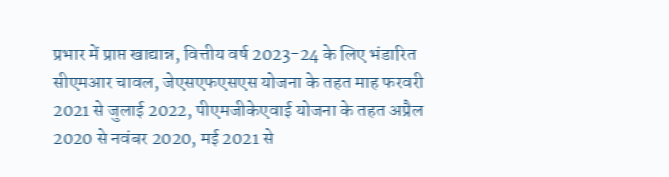प्रभार में प्राप्त खाद्यान्न, वित्तीय वर्ष 2023-24 के लिए भंडारित सीएमआर चावल, जेएसएफएसएस योजना के तहत माह फरवरी 2021 से जुलाई 2022, पीएमजीकेएवाई योजना के तहत अप्रैल 2020 से नवंबर 2020, मई 2021 से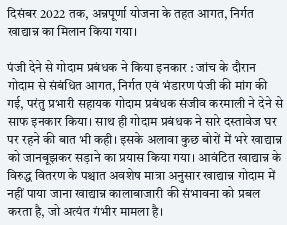दिसंबर 2022 तक, अन्नपूर्णा योजना के तहत आगत, निर्गत खाद्यान्न का मिलान किया गया।

पंजी देने से गोदाम प्रबंधक ने किया इनकार : जांच के दौरान गोदाम से संबंधित आगत, निर्गत एवं भंडारण पंजी की मांग की गई, परंतु प्रभारी सहायक गोदाम प्रबंधक संजीव करमाली ने देने से साफ इनकार किया। साथ ही गोदाम प्रबंधक ने सारे दस्तावेज घर पर रहने की बात भी कही। इसके अलावा कुछ बोरों में भरे खाद्यान्न को जानबूझकर सड़ाने का प्रयास किया गया। आवंटित खाद्यान्न के विरुद्ध वितरण के पश्चात अवशेष मात्रा अनुसार खाद्यान्न गोदाम में नहीं पाया जाना खाद्यान्न कालाबाजारी की संभावना को प्रबल करता है, जो अत्यंत गंभीर मामला है।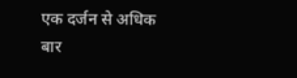एक दर्जन से अधिक बार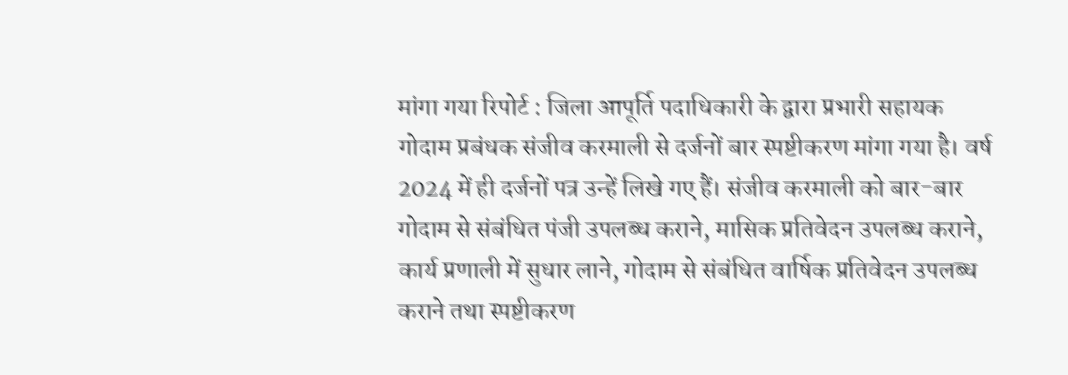मांगा गया रिपोर्ट : जिला आपूर्ति पदाधिकारी के द्वारा प्रभारी सहायक गोदाम प्रबंधक संजीव करमाली से दर्जनों बार स्पष्टीकरण मांगा गया है। वर्ष 2024 में ही दर्जनों पत्र उन्हें लिखे गए हैं। संजीव करमाली को बार-बार गोदाम से संबंधित पंजी उपलब्ध कराने, मासिक प्रतिवेदन उपलब्ध कराने, कार्य प्रणाली में सुधार लाने, गोदाम से संबंधित वार्षिक प्रतिवेदन उपलब्ध कराने तथा स्पष्टीकरण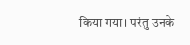किया गया। परंतु उनके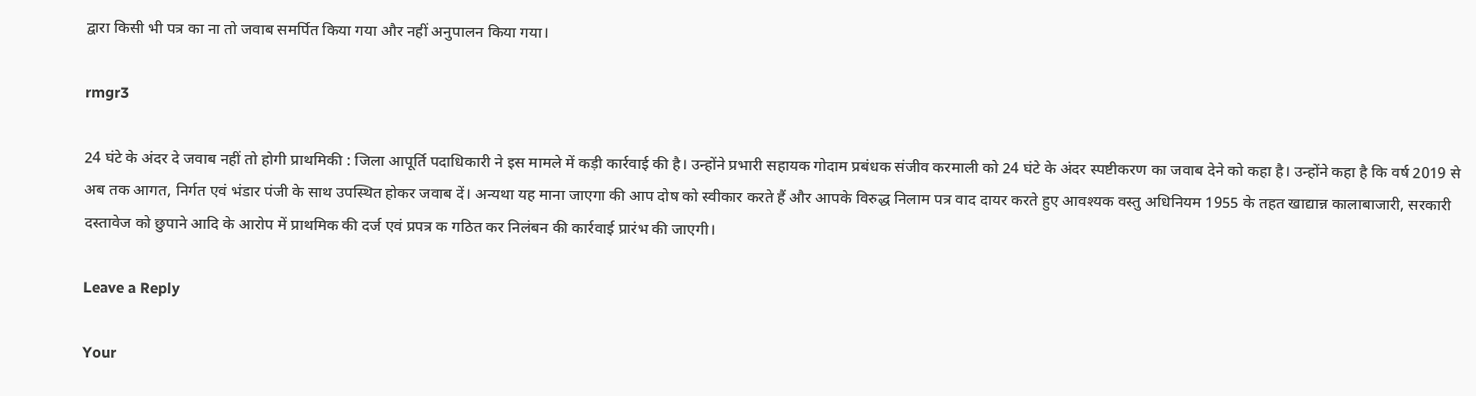द्वारा किसी भी पत्र का ना तो जवाब समर्पित किया गया और नहीं अनुपालन किया गया।

rmgr3

24 घंटे के अंदर दे जवाब नहीं तो होगी प्राथमिकी : जिला आपूर्ति पदाधिकारी ने इस मामले में कड़ी कार्रवाई की है। उन्होंने प्रभारी सहायक गोदाम प्रबंधक संजीव करमाली को 24 घंटे के अंदर स्पष्टीकरण का जवाब देने को कहा है। उन्होंने कहा है कि वर्ष 2019 से अब तक आगत, निर्गत एवं भंडार पंजी के साथ उपस्थित होकर जवाब दें। अन्यथा यह माना जाएगा की आप दोष को स्वीकार करते हैं और आपके विरुद्ध निलाम पत्र वाद दायर करते हुए आवश्यक वस्तु अधिनियम 1955 के तहत खाद्यान्न कालाबाजारी, सरकारी दस्तावेज को छुपाने आदि के आरोप में प्राथमिक की दर्ज एवं प्रपत्र क गठित कर निलंबन की कार्रवाई प्रारंभ की जाएगी।

Leave a Reply

Your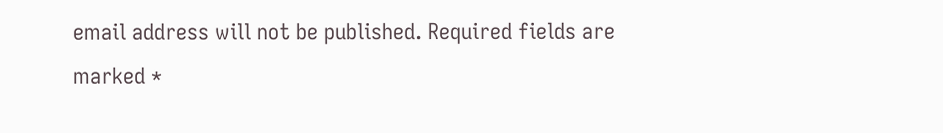email address will not be published. Required fields are marked *